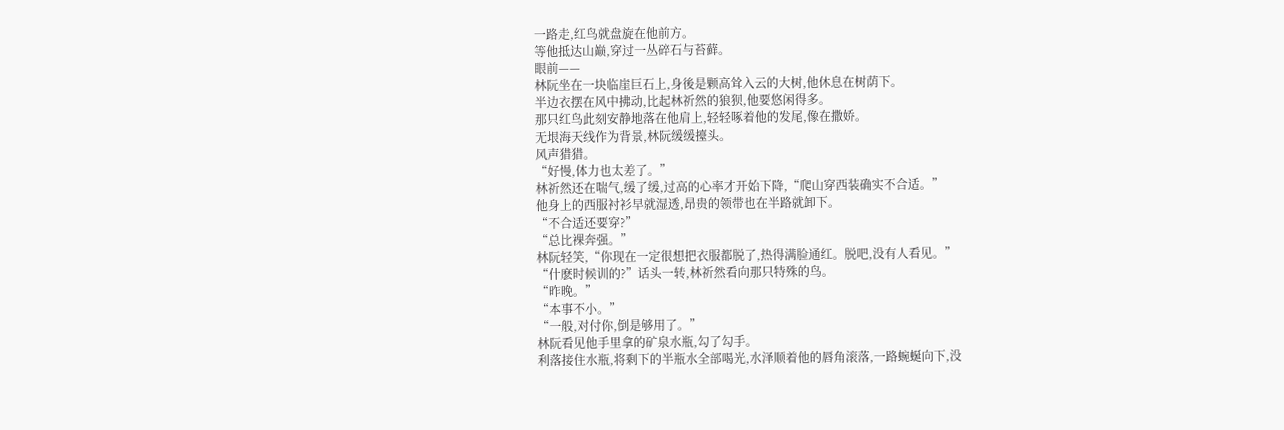一路走,红鸟就盘旋在他前方。
等他抵达山巅,穿过一丛碎石与苔藓。
眼前——
林阮坐在一块临崖巨石上,身後是颗高耸入云的大树,他休息在树荫下。
半边衣摆在风中拂动,比起林祈然的狼狈,他要悠闲得多。
那只红鸟此刻安静地落在他肩上,轻轻啄着他的发尾,像在撒娇。
无垠海天线作为背景,林阮缓缓擡头。
风声猎猎。
“好慢,体力也太差了。”
林祈然还在喘气,缓了缓,过高的心率才开始下降,“爬山穿西装确实不合适。”
他身上的西服衬衫早就湿透,昂贵的领带也在半路就卸下。
“不合适还要穿?”
“总比裸奔强。”
林阮轻笑,“你现在一定很想把衣服都脱了,热得满脸通红。脱吧,没有人看见。”
“什麽时候训的?”话头一转,林祈然看向那只特殊的鸟。
“昨晚。”
“本事不小。”
“一般,对付你,倒是够用了。”
林阮看见他手里拿的矿泉水瓶,勾了勾手。
利落接住水瓶,将剩下的半瓶水全部喝光,水泽顺着他的唇角滚落,一路蜿蜒向下,没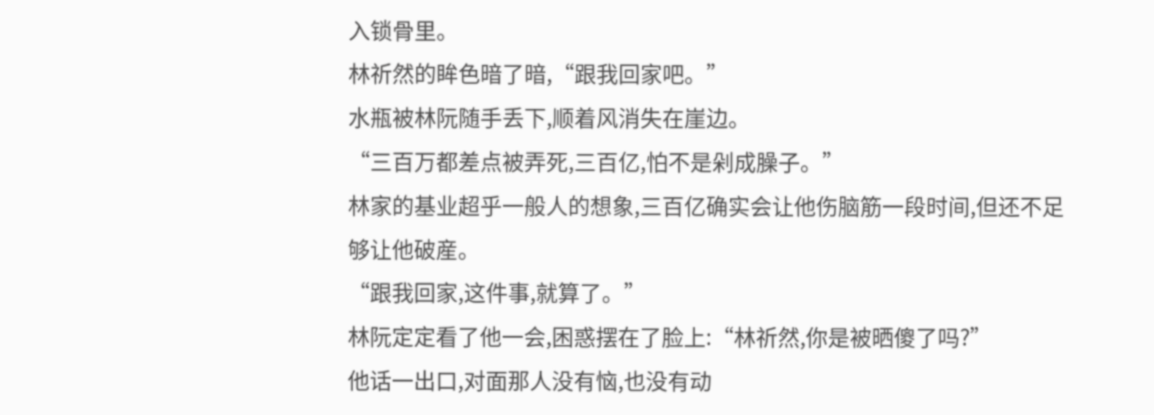入锁骨里。
林祈然的眸色暗了暗,“跟我回家吧。”
水瓶被林阮随手丢下,顺着风消失在崖边。
“三百万都差点被弄死,三百亿,怕不是剁成臊子。”
林家的基业超乎一般人的想象,三百亿确实会让他伤脑筋一段时间,但还不足够让他破産。
“跟我回家,这件事,就算了。”
林阮定定看了他一会,困惑摆在了脸上:“林祈然,你是被晒傻了吗?”
他话一出口,对面那人没有恼,也没有动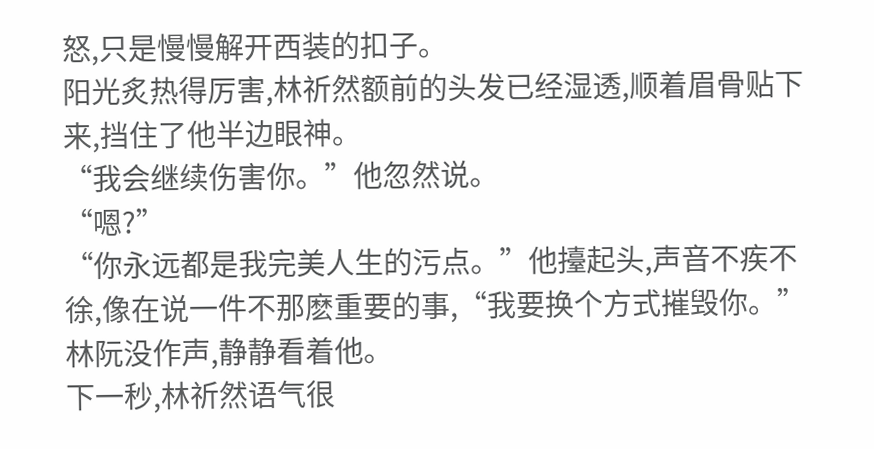怒,只是慢慢解开西装的扣子。
阳光炙热得厉害,林祈然额前的头发已经湿透,顺着眉骨贴下来,挡住了他半边眼神。
“我会继续伤害你。”他忽然说。
“嗯?”
“你永远都是我完美人生的污点。”他擡起头,声音不疾不徐,像在说一件不那麽重要的事,“我要换个方式摧毁你。”
林阮没作声,静静看着他。
下一秒,林祈然语气很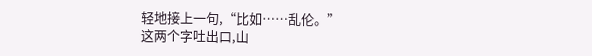轻地接上一句,“比如……乱伦。”
这两个字吐出口,山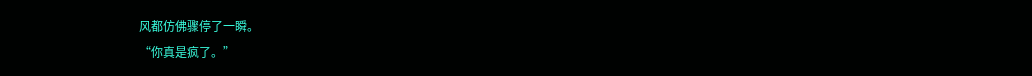风都仿佛骤停了一瞬。
“你真是疯了。”